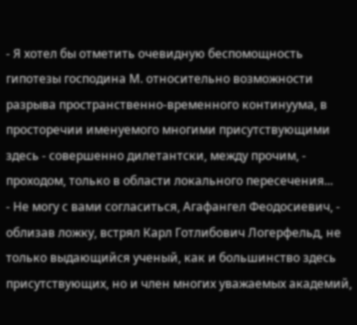- Я хотел бы отметить очевидную беспомощность гипотезы господина М. относительно возможности разрыва пространственно-временного континуума, в просторечии именуемого многими присутствующими здесь - совершенно дилетантски, между прочим, - проходом, только в области локального пересечения...
- Не могу с вами согласиться, Агафангел Феодосиевич, - облизав ложку, встрял Карл Готлибович Логерфельд, не только выдающийся ученый, как и большинство здесь присутствующих, но и член многих уважаемых академий,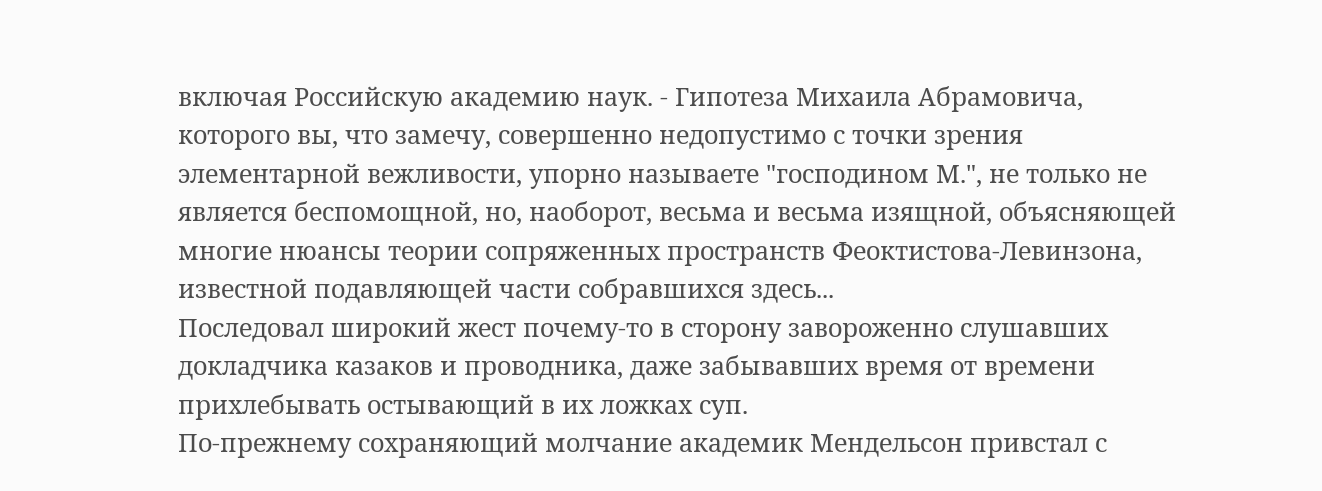включая Российскую академию наук. - Гипотеза Михаила Абрамовича, которого вы, что замечу, совершенно недопустимо с точки зрения элементарной вежливости, упорно называете "господином М.", не только не является беспомощной, но, наоборот, весьма и весьма изящной, объясняющей многие нюансы теории сопряженных пространств Феоктистова-Левинзона, известной подавляющей части собравшихся здесь...
Последовал широкий жест почему-то в сторону завороженно слушавших докладчика казаков и проводника, даже забывавших время от времени прихлебывать остывающий в их ложках суп.
По-прежнему сохраняющий молчание академик Мендельсон привстал с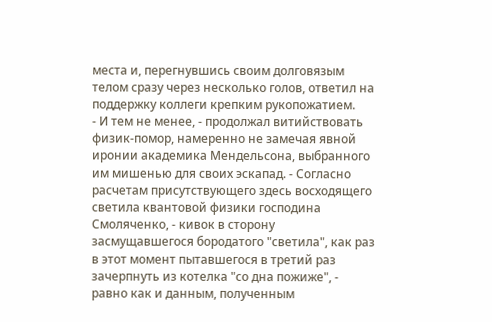места и, перегнувшись своим долговязым телом сразу через несколько голов, ответил на поддержку коллеги крепким рукопожатием.
- И тем не менее, - продолжал витийствовать физик-помор, намеренно не замечая явной иронии академика Мендельсона, выбранного им мишенью для своих эскапад. - Согласно расчетам присутствующего здесь восходящего светила квантовой физики господина Смоляченко, - кивок в сторону засмущавшегося бородатого "светила", как раз в этот момент пытавшегося в третий раз зачерпнуть из котелка "со дна пожиже", - равно как и данным, полученным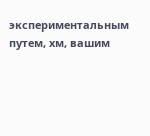экспериментальным путем, хм, вашим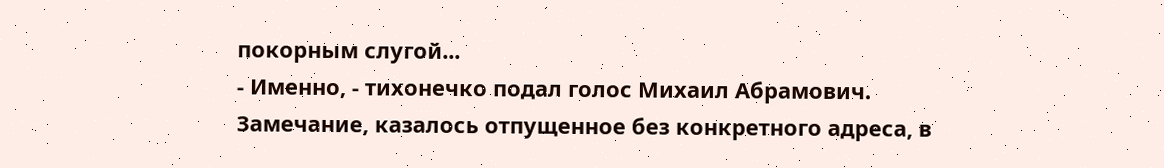покорным слугой...
- Именно, - тихонечко подал голос Михаил Абрамович.
Замечание, казалось отпущенное без конкретного адреса, в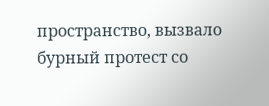пространство, вызвало бурный протест со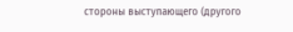стороны выступающего (другого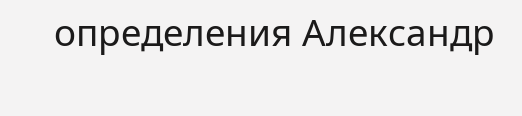определения Александр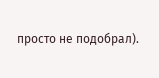просто не подобрал).